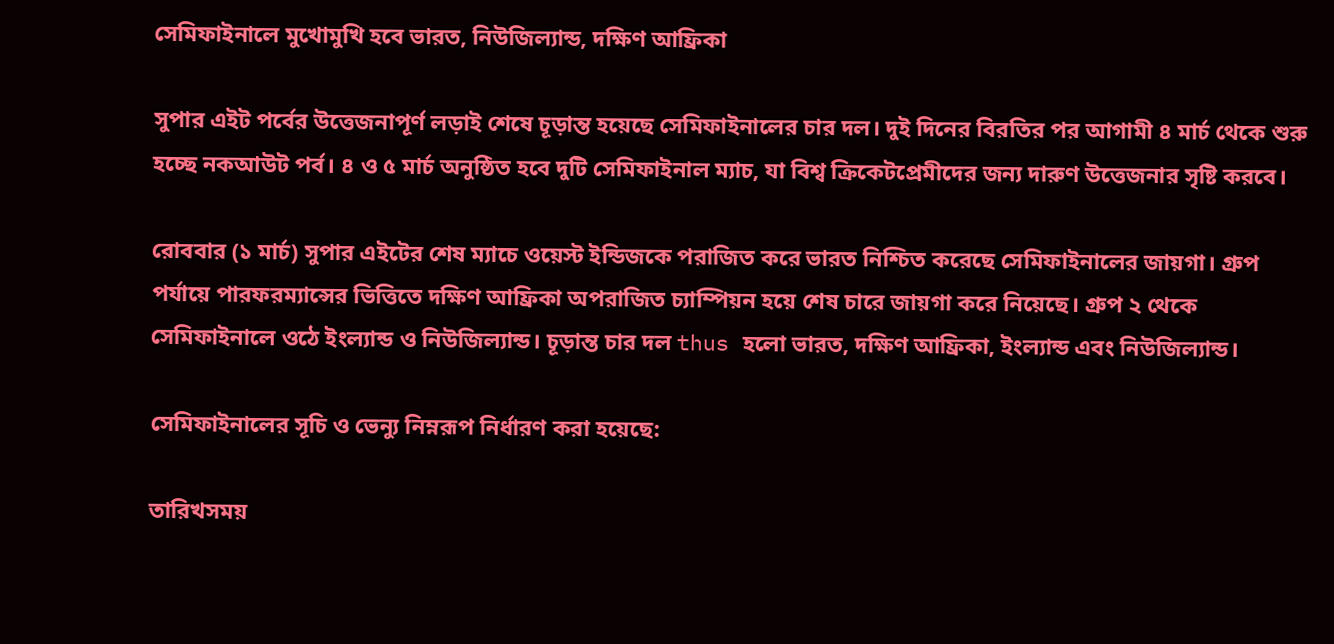সেমিফাইনালে মুখোমুখি হবে ভারত, নিউজিল্যান্ড, দক্ষিণ আফ্রিকা

সুপার এইট পর্বের উত্তেজনাপূর্ণ লড়াই শেষে চূড়ান্ত হয়েছে সেমিফাইনালের চার দল। দুই দিনের বিরতির পর আগামী ৪ মার্চ থেকে শুরু হচ্ছে নকআউট পর্ব। ৪ ও ৫ মার্চ অনুষ্ঠিত হবে দুটি সেমিফাইনাল ম্যাচ, যা বিশ্ব ক্রিকেটপ্রেমীদের জন্য দারুণ উত্তেজনার সৃষ্টি করবে।

রোববার (১ মার্চ) সুপার এইটের শেষ ম্যাচে ওয়েস্ট ইন্ডিজকে পরাজিত করে ভারত নিশ্চিত করেছে সেমিফাইনালের জায়গা। গ্রুপ পর্যায়ে পারফরম্যান্সের ভিত্তিতে দক্ষিণ আফ্রিকা অপরাজিত চ্যাম্পিয়ন হয়ে শেষ চারে জায়গা করে নিয়েছে। গ্রুপ ২ থেকে সেমিফাইনালে ওঠে ইংল্যান্ড ও নিউজিল্যান্ড। চূড়ান্ত চার দল thus হলো ভারত, দক্ষিণ আফ্রিকা, ইংল্যান্ড এবং নিউজিল্যান্ড।

সেমিফাইনালের সূচি ও ভেন্যু নিম্নরূপ নির্ধারণ করা হয়েছে:

তারিখসময়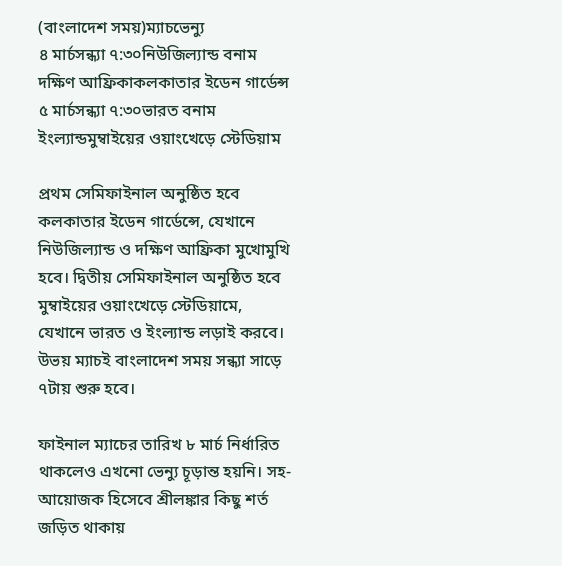(বাংলাদেশ সময়)ম্যাচভেন্যু
৪ মার্চসন্ধ্যা ৭:৩০নিউজিল্যান্ড বনাম দক্ষিণ আফ্রিকাকলকাতার ইডেন গার্ডেন্স
৫ মার্চসন্ধ্যা ৭:৩০ভারত বনাম ইংল্যান্ডমুম্বাইয়ের ওয়াংখেড়ে স্টেডিয়াম

প্রথম সেমিফাইনাল অনুষ্ঠিত হবে কলকাতার ইডেন গার্ডেন্সে, যেখানে নিউজিল্যান্ড ও দক্ষিণ আফ্রিকা মুখোমুখি হবে। দ্বিতীয় সেমিফাইনাল অনুষ্ঠিত হবে মুম্বাইয়ের ওয়াংখেড়ে স্টেডিয়ামে, যেখানে ভারত ও ইংল্যান্ড লড়াই করবে। উভয় ম্যাচই বাংলাদেশ সময় সন্ধ্যা সাড়ে ৭টায় শুরু হবে।

ফাইনাল ম্যাচের তারিখ ৮ মার্চ নির্ধারিত থাকলেও এখনো ভেন্যু চূড়ান্ত হয়নি। সহ-আয়োজক হিসেবে শ্রীলঙ্কার কিছু শর্ত জড়িত থাকায়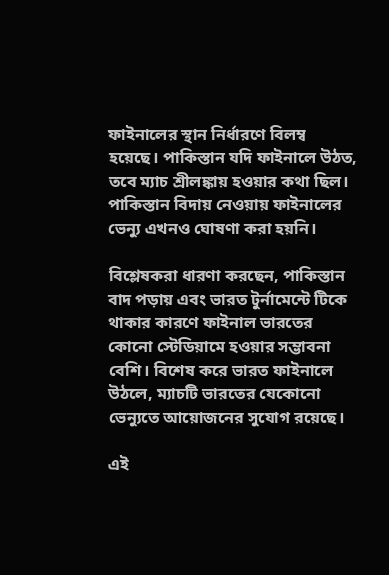ফাইনালের স্থান নির্ধারণে বিলম্ব হয়েছে। পাকিস্তান যদি ফাইনালে উঠত, তবে ম্যাচ শ্রীলঙ্কায় হওয়ার কথা ছিল। পাকিস্তান বিদায় নেওয়ায় ফাইনালের ভেন্যু এখনও ঘোষণা করা হয়নি।

বিশ্লেষকরা ধারণা করছেন, পাকিস্তান বাদ পড়ায় এবং ভারত টুর্নামেন্টে টিকে থাকার কারণে ফাইনাল ভারতের কোনো স্টেডিয়ামে হওয়ার সম্ভাবনা বেশি। বিশেষ করে ভারত ফাইনালে উঠলে, ম্যাচটি ভারতের যেকোনো ভেন্যুতে আয়োজনের সুযোগ রয়েছে।

এই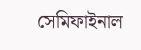সেমিফাইনাল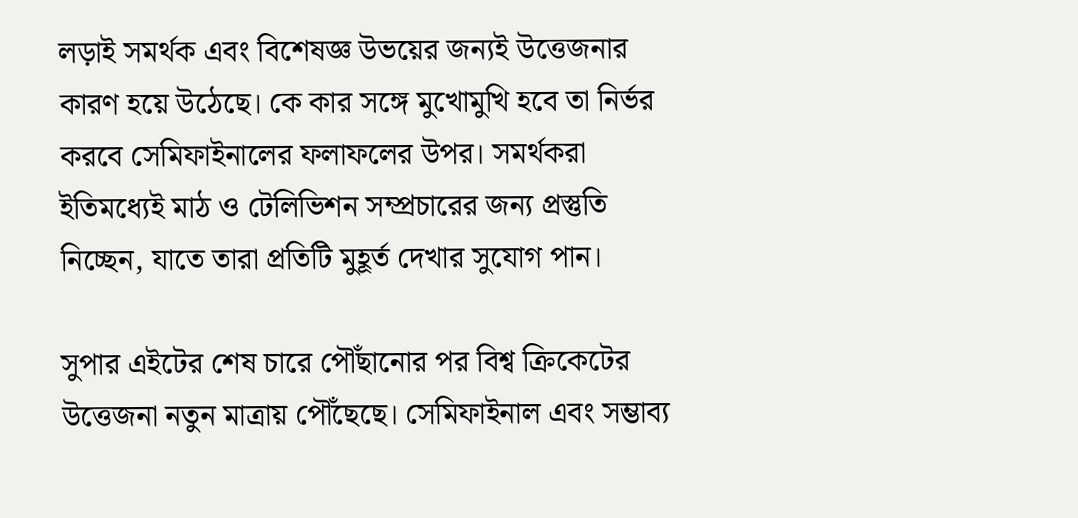লড়াই সমর্থক এবং বিশেষজ্ঞ উভয়ের জন্যই উত্তেজনার কারণ হয়ে উঠেছে। কে কার সঙ্গে মুখোমুখি হবে তা নির্ভর করবে সেমিফাইনালের ফলাফলের উপর। সমর্থকরা ইতিমধ্যেই মাঠ ও টেলিভিশন সম্প্রচারের জন্য প্রস্তুতি নিচ্ছেন, যাতে তারা প্রতিটি মুহূর্ত দেখার সুযোগ পান।

সুপার এইটের শেষ চারে পৌঁছানোর পর বিশ্ব ক্রিকেটের উত্তেজনা নতুন মাত্রায় পৌঁছেছে। সেমিফাইনাল এবং সম্ভাব্য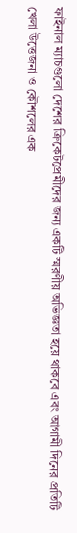ফাইনাল ম্যাচগুলো দেশের ক্রিকেটপ্রেমীদের জন্য একটি স্মরণীয় অভিজ্ঞতা হয়ে থাকবে এবং আগামী দিনের প্রতিটি খেলা উত্তেজনা ও কৌশলের এক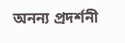অনন্য প্রদর্শনী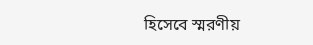হিসেবে স্মরণীয়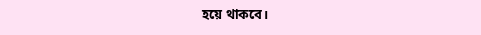হয়ে থাকবে।